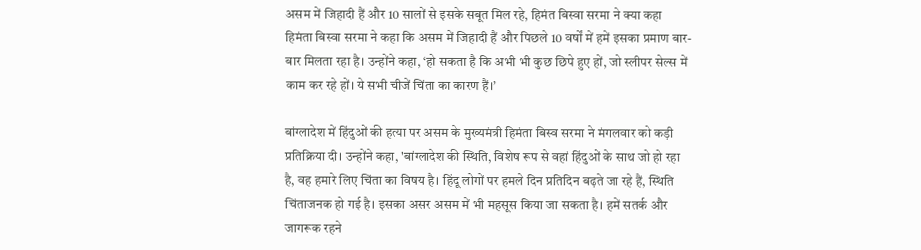असम में जिहादी हैं और 10 सालों से इसके सबूत मिल रहे, हिमंत बिस्वा सरमा ने क्या कहा
हिमंता बिस्वा सरमा ने कहा कि असम में जिहादी हैं और पिछले 10 वर्षों में हमें इसका प्रमाण बार-बार मिलता रहा है। उन्होंने कहा, ‘हो सकता है कि अभी भी कुछ छिपे हुए हों, जो स्लीपर सेल्स में काम कर रहे हों। ये सभी चीजें चिंता का कारण हैं।’

बांग्लादेश में हिंदुओं की हत्या पर असम के मुख्यमंत्री हिमंता बिस्व सरमा ने मंगलवार को कड़ी प्रतिक्रिया दी। उन्होंने कहा, 'बांग्लादेश की स्थिति, विशेष रूप से वहां हिंदुओं के साथ जो हो रहा है, वह हमारे लिए चिंता का विषय है। हिंदू लोगों पर हमले दिन प्रतिदिन बढ़ते जा रहे हैं, स्थिति चिंताजनक हो गई है। इसका असर असम में भी महसूस किया जा सकता है। हमें सतर्क और जागरूक रहने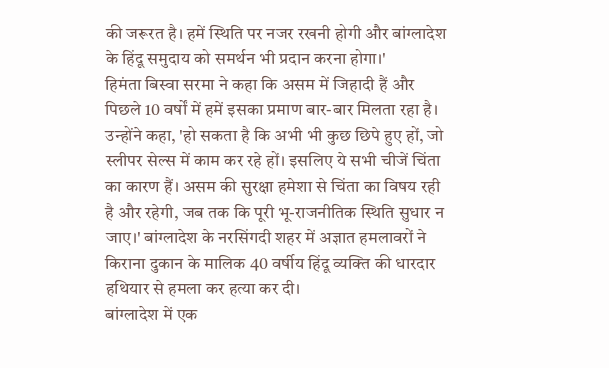की जरूरत है। हमें स्थिति पर नजर रखनी होगी और बांग्लादेश के हिंदू समुदाय को समर्थन भी प्रदान करना होगा।'
हिमंता बिस्वा सरमा ने कहा कि असम में जिहादी हैं और पिछले 10 वर्षों में हमें इसका प्रमाण बार-बार मिलता रहा है। उन्होंने कहा, 'हो सकता है कि अभी भी कुछ छिपे हुए हों, जो स्लीपर सेल्स में काम कर रहे हों। इसलिए ये सभी चीजें चिंता का कारण हैं। असम की सुरक्षा हमेशा से चिंता का विषय रही है और रहेगी, जब तक कि पूरी भू-राजनीतिक स्थिति सुधार न जाए।' बांग्लादेश के नरसिंगदी शहर में अज्ञात हमलावरों ने किराना दुकान के मालिक 40 वर्षीय हिंदू व्यक्ति की धारदार हथियार से हमला कर हत्या कर दी।
बांग्लादेश में एक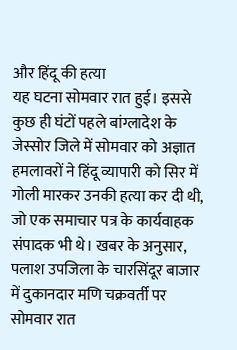और हिंदू की हत्या
यह घटना सोमवार रात हुई। इससे कुछ ही घंटों पहले बांग्लादेश के जेस्सोर जिले में सोमवार को अज्ञात हमलावरों ने हिंदू व्यापारी को सिर में गोली मारकर उनकी हत्या कर दी थी, जो एक समाचार पत्र के कार्यवाहक संपादक भी थे। खबर के अनुसार, पलाश उपजिला के चारसिंदूर बाजार में दुकानदार मणि चक्रवर्ती पर सोमवार रात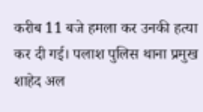करीब 11 बजे हमला कर उनकी हत्या कर दी गई। पलाश पुलिस थाना प्रमुख शाहेद अल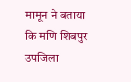मामून ने बताया कि मणि शिबपुर उपजिला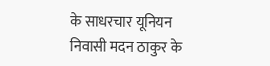के साधरचार यूनियन निवासी मदन ठाकुर के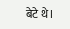बेटे थे।